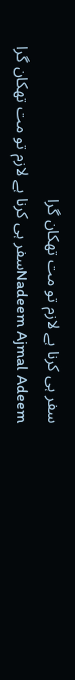سفر ہی کرنا ہے لازم تو مت تھکان گرا
Nadeem Ajmal Adeemسفر ہی کرنا ہے لازم تو مت تھکان گرا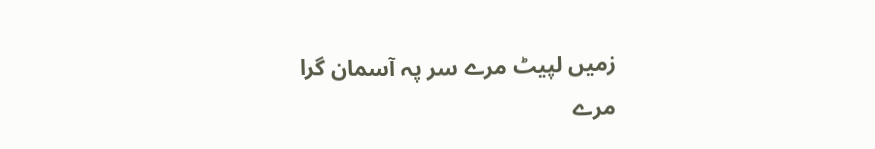زمیں لپیٹ مرے سر پہ آسمان گرا
مرے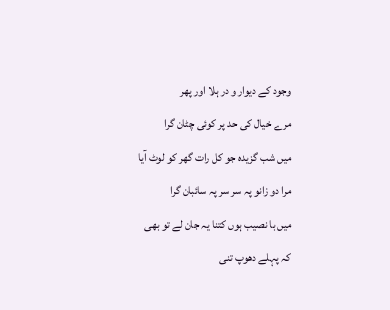وجود کے دیوار و در ہلا اور پھر
مرے خیال کی حد پر کوئی چٹان گرا
میں شب گزیدہ جو کل رات گھر کو لوٹ آیا
مرا دو زانو پہ سر سر پہ سائبان گرا
میں با نصیب ہوں کتنا یہ جان لے تو بھی
کہ پہلے دھوپ تنی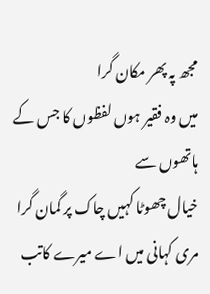مجھ پہ پھر مکان گرا
میں وہ فقیر ہوں لفظوں کا جس کے ہاتھوں سے
خیال چھوٹا کہیں چاک پر گمان گرا
مری کہانی میں اے میرے کاتب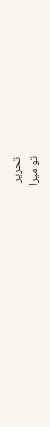تحریر
تو میرا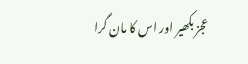عجز بکھیر اور اس کا مان گرا